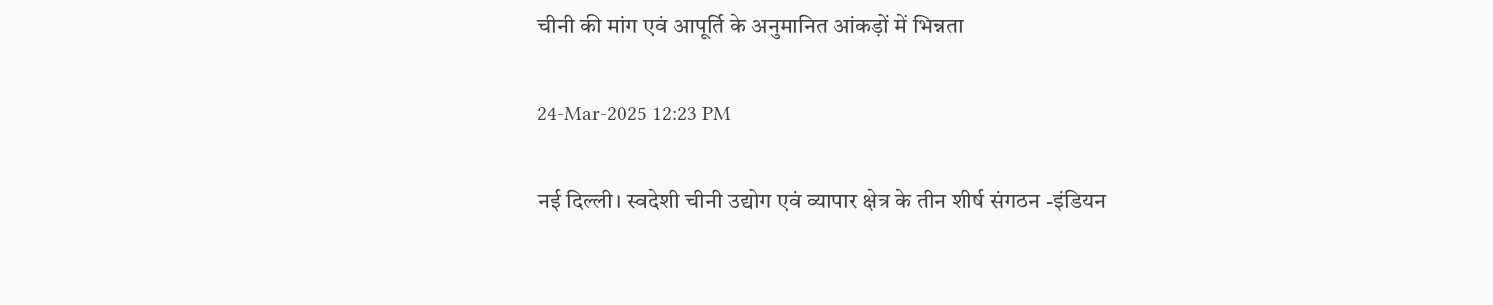चीनी की मांग एवं आपूर्ति के अनुमानित आंकड़ों में भिन्नता

24-Mar-2025 12:23 PM

नई दिल्ली। स्वदेशी चीनी उद्योग एवं व्यापार क्षेत्र के तीन शीर्ष संगठन -इंडियन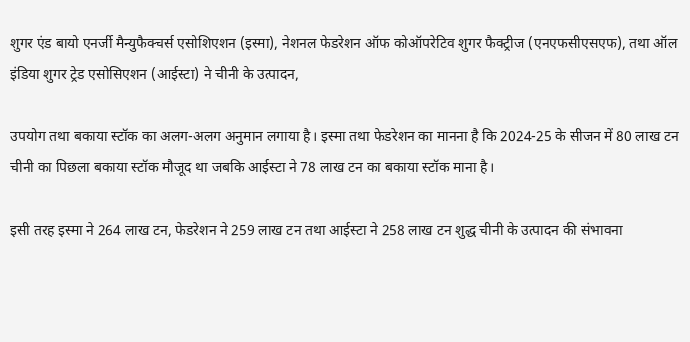शुगर एंड बायो एनर्जी मैन्युफैक्चर्स एसोशिएशन (इस्मा), नेशनल फेडरेशन ऑफ कोऑपरेटिव शुगर फैक्ट्रीज (एनएफसीएसएफ), तथा ऑल इंडिया शुगर ट्रेड एसोसिएशन (आईस्टा) ने चीनी के उत्पादन,

उपयोग तथा बकाया स्टॉक का अलग-अलग अनुमान लगाया है। इस्मा तथा फेडरेशन का मानना है कि 2024-25 के सीजन में 80 लाख टन चीनी का पिछला बकाया स्टॉक मौजूद था जबकि आईस्टा ने 78 लाख टन का बकाया स्टॉक माना है।

इसी तरह इस्मा ने 264 लाख टन, फेडरेशन ने 259 लाख टन तथा आईस्टा ने 258 लाख टन शुद्ध चीनी के उत्पादन की संभावना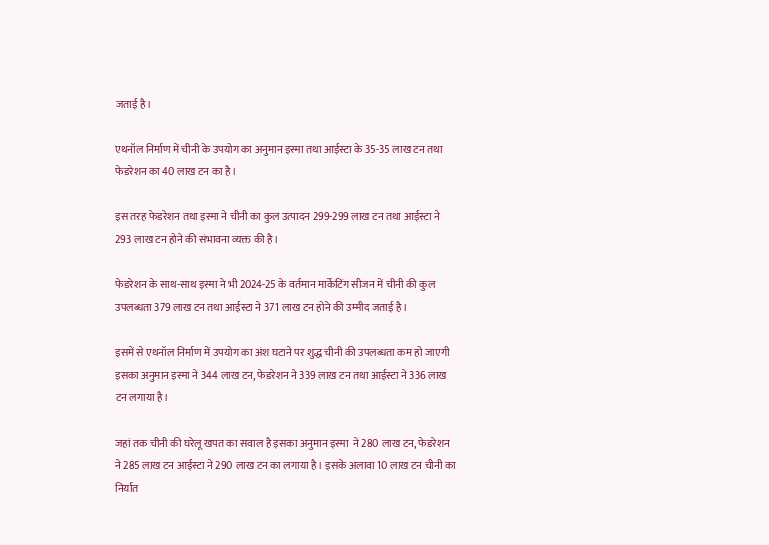जताई है।

एथनॉल निर्माण में चीनी के उपयोग का अनुमान इस्मा तथा आईस्टा के 35-35 लाख टन तथा फेडरेशन का 40 लाख टन का है।

इस तरह फेडरेशन तथा इस्मा ने चीनी का कुल उत्पादन 299-299 लाख टन तथा आईस्टा ने 293 लाख टन होने की संभावना व्यक्त की है।

फेडरेशन के साथ-साथ इस्मा ने भी 2024-25 के वर्तमान मार्केटिंग सीजन में चीनी की कुल उपलब्धता 379 लाख टन तथा आईस्टा ने 371 लाख टन होने की उम्मीद जताई है।

इसमें से एथनॉल निर्माण में उपयोग का अंश घटाने पर शुद्ध चीनी की उपलब्धता कम हो जाएगी इसका अनुमान इस्मा ने 344 लाख टन, फेडरेशन ने 339 लाख टन तथा आईस्टा ने 336 लाख टन लगाया है।

जहां तक चीनी की घरेलू खपत का सवाल है इसका अनुमान इस्मा  ने 280 लाख टन, फेडरेशन ने 285 लाख टन आईस्टा ने 290 लाख टन का लगाया है। इसके अलावा 10 लाख टन चीनी का निर्यात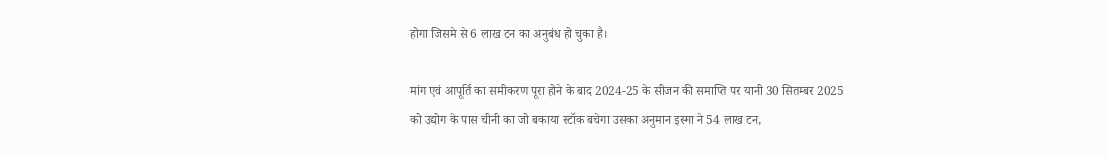होगा जिसमे से 6 लाख टन का अनुबंध हो चुका है।

मांग एवं आपूर्ति का समीकरण पूरा होने के बाद 2024-25 के सीजन की समाप्ति पर यानी 30 सितम्बर 2025 को उद्योग के पास चीनी का जो बकाया स्टॉक बचेगा उसका अनुमान इस्मा ने 54 लाख टन,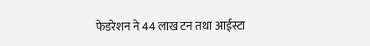फेडरेशन ने 44 लाख टन तथा आईस्टा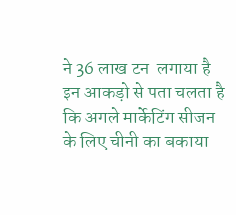ने 36 लाख टन  लगाया है इन आकड़ो से पता चलता है कि अगले मार्केटिंग सीजन के लिए चीनी का बकाया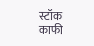स्टॉक काफी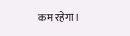कम रहेगा।